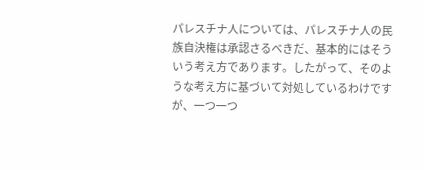パレスチナ人については、パレスチナ人の民族自決権は承認さるべきだ、基本的にはそういう考え方であります。したがって、そのような考え方に基づいて対処しているわけですが、一つ一つ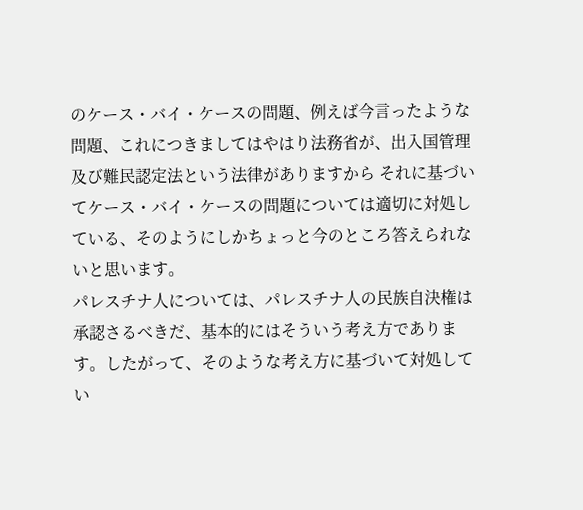のケース・バイ・ケースの問題、例えば今言ったような問題、これにつきましてはやはり法務省が、出入国管理及び難民認定法という法律がありますから それに基づいてケース・バイ・ケースの問題については適切に対処している、そのようにしかちょっと今のところ答えられないと思います。
パレスチナ人については、パレスチナ人の民族自決権は承認さるべきだ、基本的にはそういう考え方であります。したがって、そのような考え方に基づいて対処してい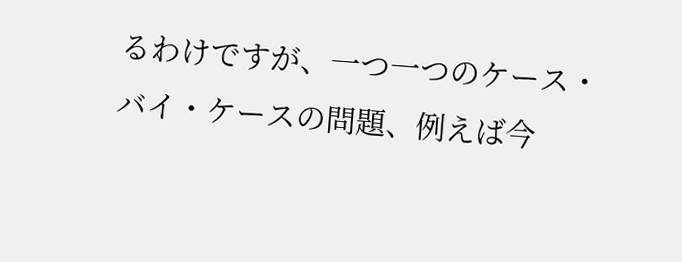るわけですが、一つ一つのケース・バイ・ケースの問題、例えば今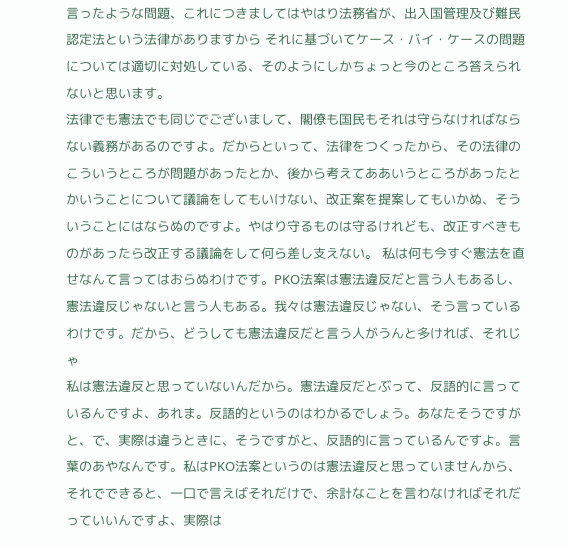言ったような問題、これにつきましてはやはり法務省が、出入国管理及び難民認定法という法律がありますから それに基づいてケース・バイ・ケースの問題については適切に対処している、そのようにしかちょっと今のところ答えられないと思います。
法律でも憲法でも同じでございまして、閣僚も国民もそれは守らなければならない義務があるのですよ。だからといって、法律をつくったから、その法律のこういうところが問題があったとか、後から考えてああいうところがあったとかいうことについて議論をしてもいけない、改正案を提案してもいかぬ、そういうことにはならぬのですよ。やはり守るものは守るけれども、改正すべきものがあったら改正する議論をして何ら差し支えない。 私は何も今すぐ憲法を直せなんて言ってはおらぬわけです。PKO法案は憲法違反だと言う人もあるし、憲法違反じゃないと言う人もある。我々は憲法違反じゃない、そう言っているわけです。だから、どうしても憲法違反だと言う人がうんと多ければ、それじゃ
私は憲法違反と思っていないんだから。憲法違反だとぶって、反語的に言っているんですよ、あれま。反語的というのはわかるでしょう。あなたそうですがと、で、実際は違うときに、そうですがと、反語的に言っているんですよ。言葉のあやなんです。私はPKO法案というのは憲法違反と思っていませんから、それでできると、一口で言えばそれだけで、余計なことを言わなければそれだっていいんですよ、実際は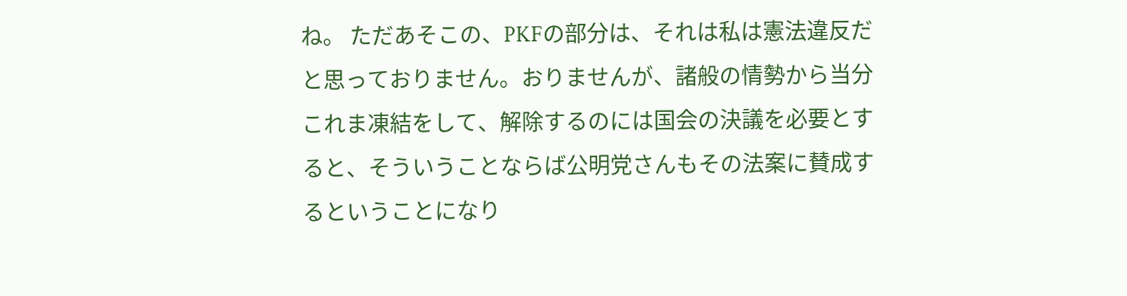ね。 ただあそこの、PKFの部分は、それは私は憲法違反だと思っておりません。おりませんが、諸般の情勢から当分これま凍結をして、解除するのには国会の決議を必要とすると、そういうことならば公明党さんもその法案に賛成するということになり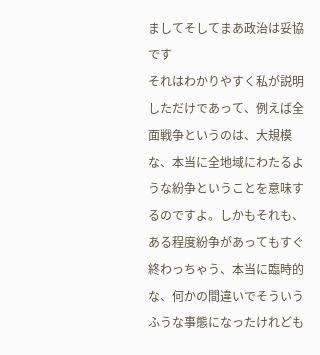ましてそしてまあ政治は妥協です
それはわかりやすく私が説明しただけであって、例えば全面戦争というのは、大規模な、本当に全地域にわたるような紛争ということを意味するのですよ。しかもそれも、ある程度紛争があってもすぐ終わっちゃう、本当に臨時的な、何かの間違いでそういうふうな事態になったけれども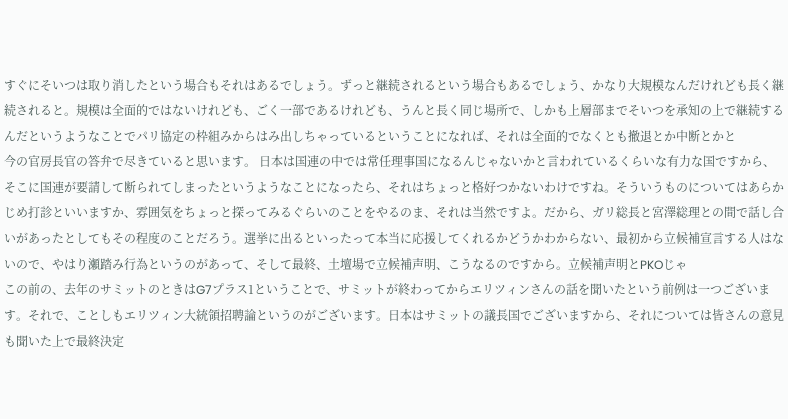すぐにそいつは取り消したという場合もそれはあるでしょう。ずっと継続されるという場合もあるでしょう、かなり大規模なんだけれども長く継続されると。規模は全面的ではないけれども、ごく一部であるけれども、うんと長く同じ場所で、しかも上層部までそいつを承知の上で継続するんだというようなことでパリ協定の枠組みからはみ出しちゃっているということになれば、それは全面的でなくとも撤退とか中断とかと
今の官房長官の答弁で尽きていると思います。 日本は国連の中では常任理事国になるんじゃないかと言われているくらいな有力な国ですから、そこに国連が要請して断られてしまったというようなことになったら、それはちょっと格好つかないわけですね。そういうものについてはあらかじめ打診といいますか、雰囲気をちょっと探ってみるぐらいのことをやるのま、それは当然ですよ。だから、ガリ総長と宮澤総理との間で話し合いがあったとしてもその程度のことだろう。選挙に出るといったって本当に応援してくれるかどうかわからない、最初から立候補宣言する人はないので、やはり瀬踏み行為というのがあって、そして最終、土壇場で立候補声明、こうなるのですから。立候補声明とPKOじゃ
この前の、去年のサミットのときはG7プラス1ということで、サミットが終わってからエリツィンさんの話を聞いたという前例は一つございます。それで、ことしもエリツィン大統領招聘論というのがございます。日本はサミットの議長国でございますから、それについては皆さんの意見も聞いた上で最終決定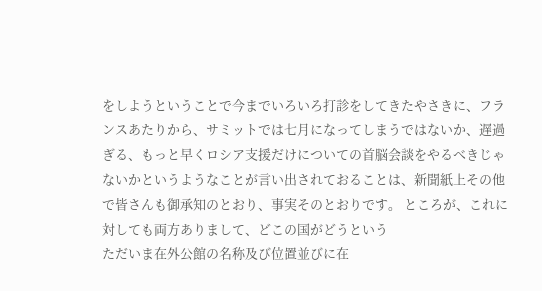をしようということで今までいろいろ打診をしてきたやさきに、フランスあたりから、サミットでは七月になってしまうではないか、遅過ぎる、もっと早くロシア支援だけについての首脳会談をやるべきじゃないかというようなことが言い出されておることは、新聞紙上その他で皆さんも御承知のとおり、事実そのとおりです。 ところが、これに対しても両方ありまして、どこの国がどうという
ただいま在外公館の名称及び位置並びに在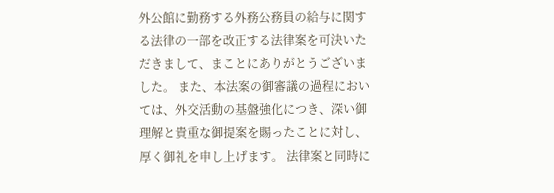外公館に勤務する外務公務員の給与に関する法律の一部を改正する法律案を可決いただきまして、まことにありがとうございました。 また、本法案の御審議の過程においては、外交活動の基盤強化につき、深い御理解と貴重な御提案を賜ったことに対し、厚く御礼を申し上げます。 法律案と同時に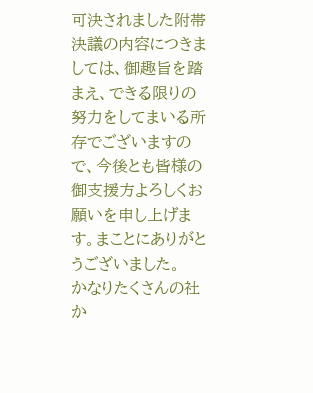可決されました附帯決議の内容につきましては、御趣旨を踏まえ、できる限りの努力をしてまいる所存でございますので、今後とも皆様の御支援方よろしくお願いを申し上げます。まことにありがとうございました。
かなりたくさんの社か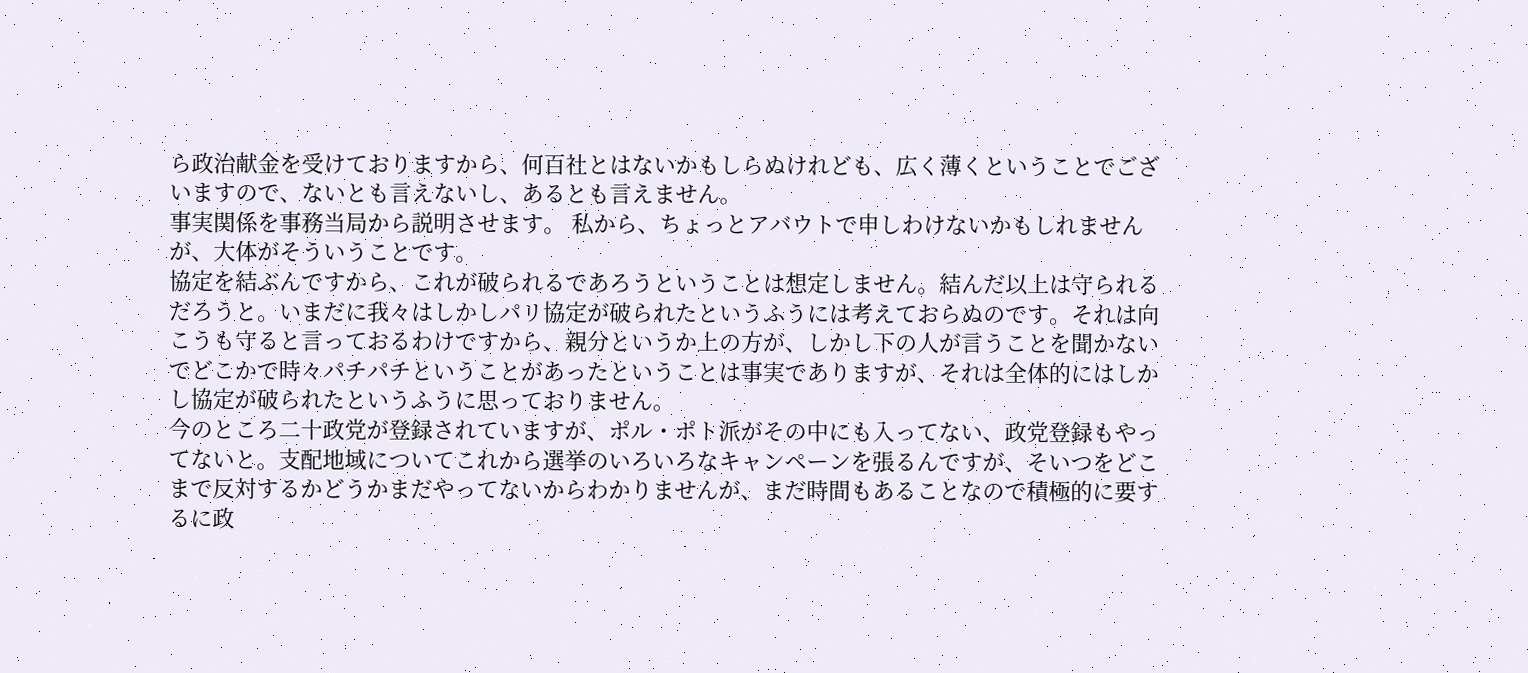ら政治献金を受けておりますから、何百社とはないかもしらぬけれども、広く薄くということでございますので、ないとも言えないし、あるとも言えません。
事実関係を事務当局から説明させます。 私から、ちょっとアバウトで申しわけないかもしれませんが、大体がそういうことです。
協定を結ぶんですから、これが破られるであろうということは想定しません。結んだ以上は守られるだろうと。いまだに我々はしかしパリ協定が破られたというふうには考えておらぬのです。それは向こうも守ると言っておるわけですから、親分というか上の方が、しかし下の人が言うことを聞かないでどこかで時々パチパチということがあったということは事実でありますが、それは全体的にはしかし協定が破られたというふうに思っておりません。
今のところ二十政党が登録されていますが、ポル・ポト派がその中にも入ってない、政党登録もやってないと。支配地域についてこれから選挙のいろいろなキャンペーンを張るんですが、そいつをどこまで反対するかどうかまだやってないからわかりませんが、まだ時間もあることなので積極的に要するに政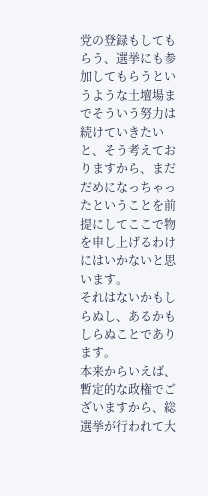党の登録もしてもらう、選挙にも参加してもらうというような土壇場までそういう努力は続けていきたいと、そう考えておりますから、まだだめになっちゃったということを前提にしてここで物を申し上げるわけにはいかないと思います。
それはないかもしらぬし、あるかもしらぬことであります。
本来からいえば、暫定的な政権でございますから、総選挙が行われて大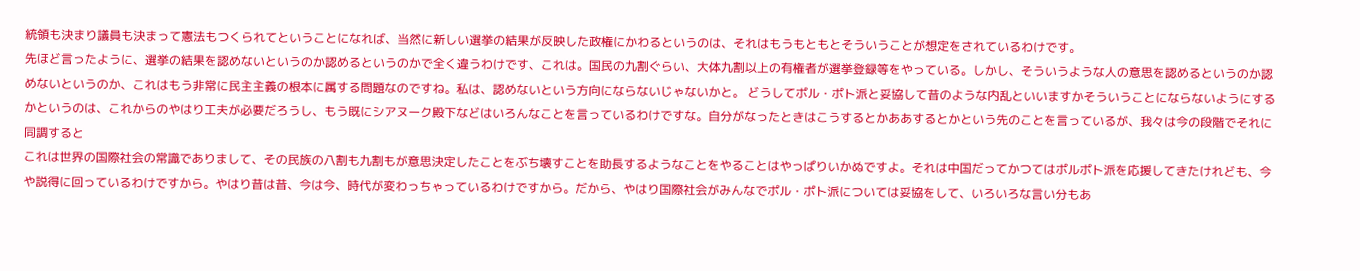統領も決まり議員も決まって憲法もつくられてということになれば、当然に新しい選挙の結果が反映した政権にかわるというのは、それはもうもともとそういうことが想定をされているわけです。
先ほど言ったように、選挙の結果を認めないというのか認めるというのかで全く違うわけです、これは。国民の九割ぐらい、大体九割以上の有権者が選挙登録等をやっている。しかし、そういうような人の意思を認めるというのか認めないというのか、これはもう非常に民主主義の根本に属する問題なのですね。私は、認めないという方向にならないじゃないかと。 どうしてポル・ポト派と妥協して昔のような内乱といいますかそういうことにならないようにするかというのは、これからのやはり工夫が必要だろうし、もう既にシアヌーク殿下などはいろんなことを言っているわけですな。自分がなったときはこうするとかああするとかという先のことを言っているが、我々は今の段階でそれに同調すると
これは世界の国際社会の常識でありまして、その民族の八割も九割もが意思決定したことをぶち壊すことを助長するようなことをやることはやっぱりいかぬですよ。それは中国だってかつてはポルポト派を応援してきたけれども、今や説得に回っているわけですから。やはり昔は昔、今は今、時代が変わっちゃっているわけですから。だから、やはり国際社会がみんなでポル・ポト派については妥協をして、いろいろな言い分もあ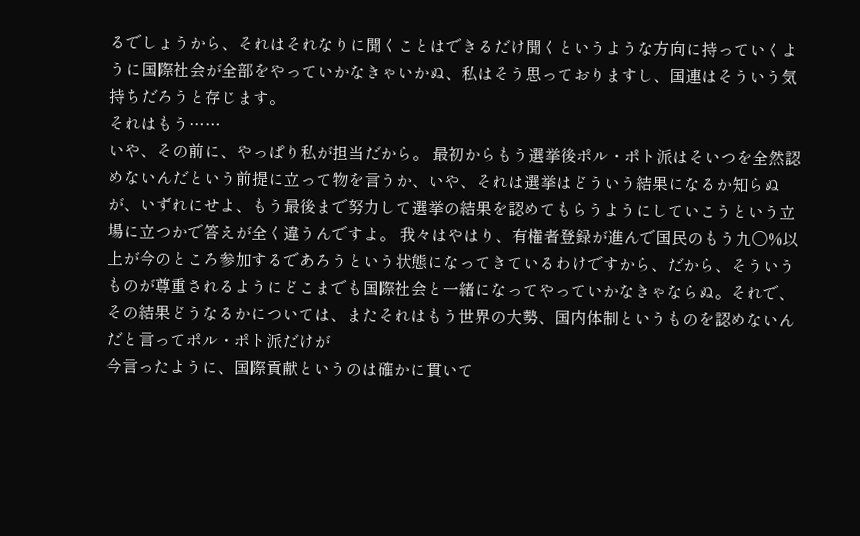るでしょうから、それはそれなりに聞くことはできるだけ聞くというような方向に持っていくように国際社会が全部をやっていかなきゃいかぬ、私はそう思っておりますし、国連はそういう気持ちだろうと存じます。
それはもう……
いや、その前に、やっぱり私が担当だから。 最初からもう選挙後ポル・ポト派はそいつを全然認めないんだという前提に立って物を言うか、いや、それは選挙はどういう結果になるか知らぬが、いずれにせよ、もう最後まで努力して選挙の結果を認めてもらうようにしていこうという立場に立つかで答えが全く違うんですよ。 我々はやはり、有権者登録が進んで国民のもう九〇%以上が今のところ参加するであろうという状態になってきているわけですから、だから、そういうものが尊重されるようにどこまでも国際社会と一緒になってやっていかなきゃならぬ。それで、その結果どうなるかについては、またそれはもう世界の大勢、国内体制というものを認めないんだと言ってポル・ポト派だけが
今言ったように、国際貢献というのは確かに貫いて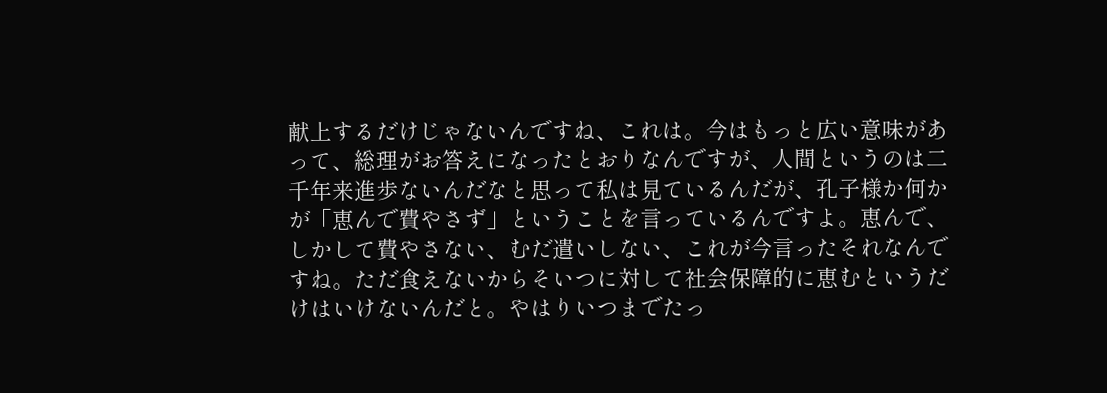献上するだけじゃないんですね、これは。今はもっと広い意味があって、総理がお答えになったとおりなんですが、人間というのは二千年来進歩ないんだなと思って私は見ているんだが、孔子様か何かが「恵んで費やさず」ということを言っているんですよ。恵んで、しかして費やさない、むだ遣いしない、これが今言ったそれなんですね。ただ食えないからそいつに対して社会保障的に恵むというだけはいけないんだと。やはりいつまでたっ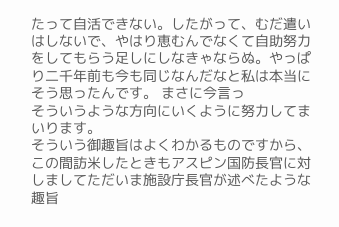たって自活できない。したがって、むだ遣いはしないで、やはり恵むんでなくて自助努力をしてもらう足しにしなきゃならぬ。やっぱり二千年前も今も同じなんだなと私は本当にそう思ったんです。 まさに今言っ
そういうような方向にいくように努力してまいります。
そういう御趣旨はよくわかるものですから、この間訪米したときもアスピン国防長官に対しましてただいま施設庁長官が述べたような趣旨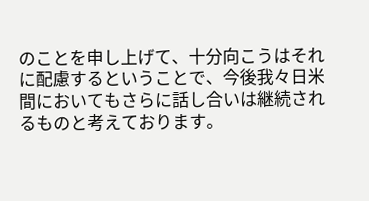のことを申し上げて、十分向こうはそれに配慮するということで、今後我々日米間においてもさらに話し合いは継続されるものと考えております。